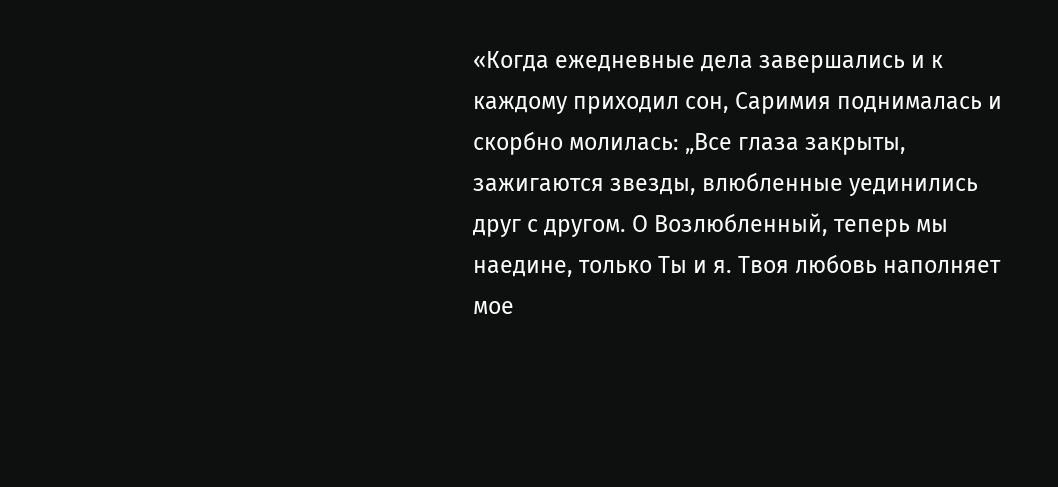«Когда ежедневные дела завершались и к каждому приходил сон, Саримия поднималась и скорбно молилась: „Все глаза закрыты, зажигаются звезды, влюбленные уединились друг с другом. О Возлюбленный, теперь мы наедине, только Ты и я. Твоя любовь наполняет мое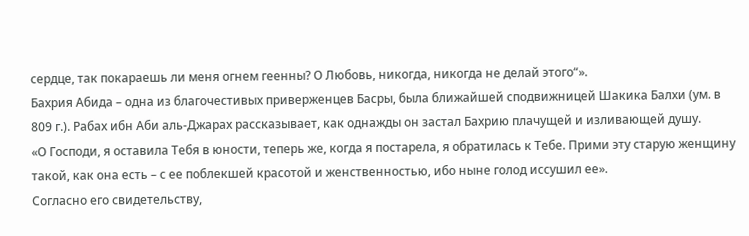сердце, так покараешь ли меня огнем геенны? О Любовь, никогда, никогда не делай этого“».
Бахрия Абида – одна из благочестивых приверженцев Басры, была ближайшей сподвижницей Шакика Балхи (ум. в 809 г.). Рабах ибн Аби аль-Джарах рассказывает, как однажды он застал Бахрию плачущей и изливающей душу.
«О Господи, я оставила Тебя в юности, теперь же, когда я постарела, я обратилась к Тебе. Прими эту старую женщину такой, как она есть – с ее поблекшей красотой и женственностью, ибо ныне голод иссушил ее».
Согласно его свидетельству,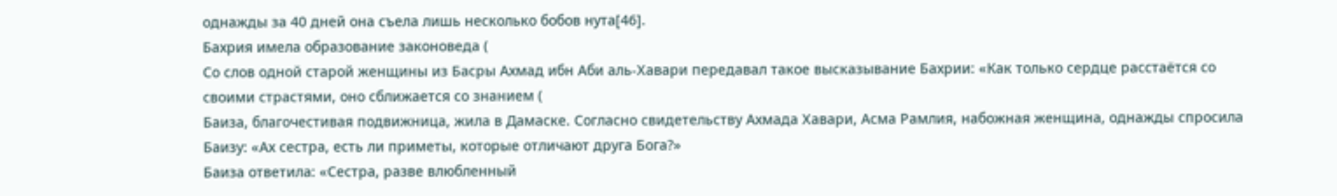однажды за 40 дней она съела лишь несколько бобов нута[46].
Бахрия имела образование законоведа (
Со слов одной старой женщины из Басры Ахмад ибн Аби аль-Хавари передавал такое высказывание Бахрии: «Как только сердце расстаётся со своими страстями, оно сближается со знанием (
Баиза, благочестивая подвижница, жила в Дамаске. Согласно свидетельству Ахмада Хавари, Асма Рамлия, набожная женщина, однажды спросила Баизу: «Ах сестра, есть ли приметы, которые отличают друга Бога?»
Баиза ответила: «Сестра, разве влюбленный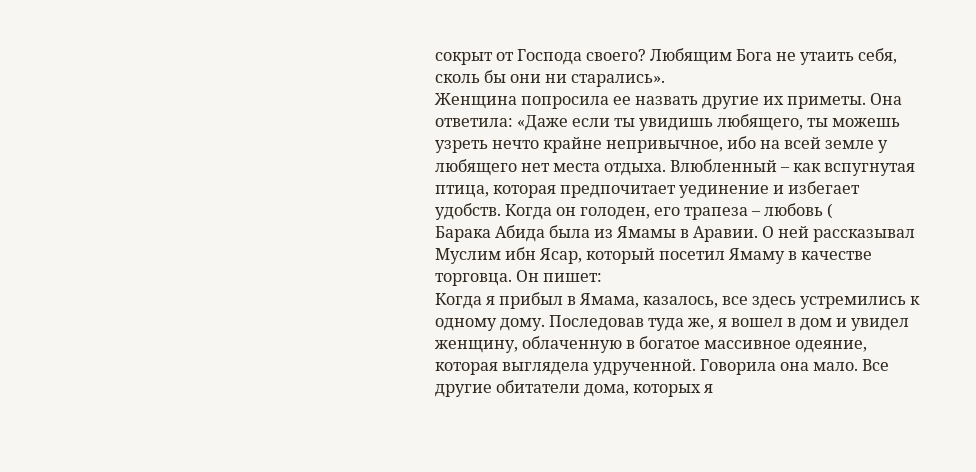сокрыт от Господа своего? Любящим Бога не утаить себя, сколь бы они ни старались».
Женщина попросила ее назвать другие их приметы. Она ответила: «Даже если ты увидишь любящего, ты можешь узреть нечто крайне непривычное, ибо на всей земле у любящего нет места отдыха. Влюбленный – как вспугнутая птица, которая предпочитает уединение и избегает удобств. Когда он голоден, его трапеза – любовь (
Барака Абида была из Ямамы в Аравии. О ней рассказывал Муслим ибн Ясар, который посетил Ямаму в качестве торговца. Он пишет:
Когда я прибыл в Ямама, казалось, все здесь устремились к одному дому. Последовав туда же, я вошел в дом и увидел женщину, облаченную в богатое массивное одеяние, которая выглядела удрученной. Говорила она мало. Все другие обитатели дома, которых я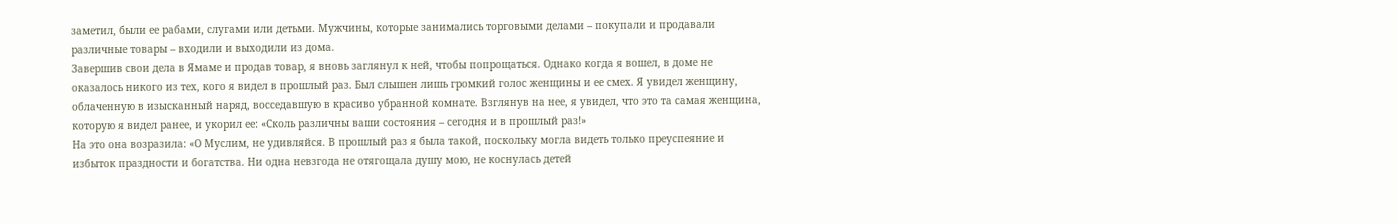заметил, были ее рабами, слугами или детьми. Мужчины, которые занимались торговыми делами – покупали и продавали различные товары – входили и выходили из дома.
Завершив свои дела в Ямаме и продав товар, я вновь заглянул к ней, чтобы попрощаться. Однако когда я вошел, в доме не оказалось никого из тех, кого я видел в прошлый раз. Был слышен лишь громкий голос женщины и ее смех. Я увидел женщину, облаченную в изысканный наряд, восседавшую в красиво убранной комнате. Взглянув на нее, я увидел, что это та самая женщина, которую я видел ранее, и укорил ее: «Сколь различны ваши состояния – сегодня и в прошлый раз!»
На это она возразила: «О Муслим, не удивляйся. В прошлый раз я была такой, поскольку могла видеть только преуспеяние и избыток праздности и богатства. Ни одна невзгода не отягощала душу мою, не коснулась детей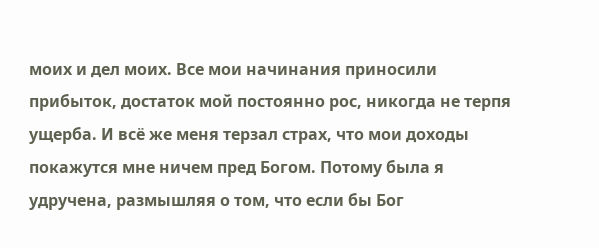моих и дел моих. Все мои начинания приносили прибыток, достаток мой постоянно рос, никогда не терпя ущерба. И всё же меня терзал страх, что мои доходы покажутся мне ничем пред Богом. Потому была я удручена, размышляя о том, что если бы Бог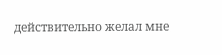действительно желал мне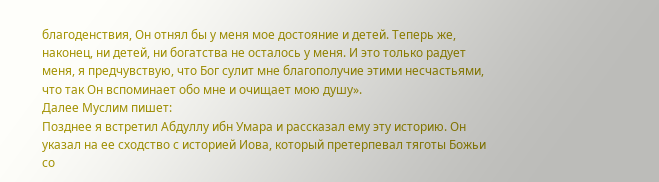благоденствия, Он отнял бы у меня мое достояние и детей. Теперь же, наконец, ни детей, ни богатства не осталось у меня. И это только радует меня, я предчувствую, что Бог сулит мне благополучие этими несчастьями, что так Он вспоминает обо мне и очищает мою душу».
Далее Муслим пишет:
Позднее я встретил Абдуллу ибн Умара и рассказал ему эту историю. Он указал на ее сходство с историей Иова, который претерпевал тяготы Божьи со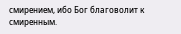смирением, ибо Бог благоволит к смиренным.